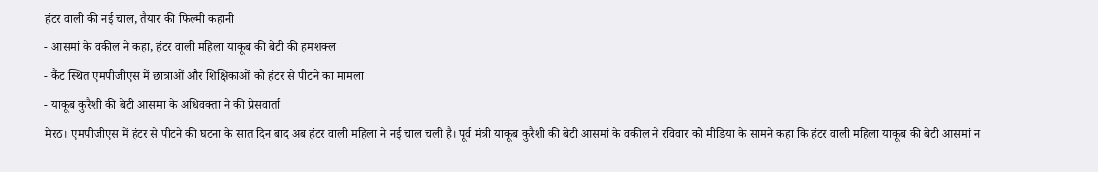हंटर वाली की नई चाल, तैयार की फिल्मी कहानी
- आसमां के वकील ने कहा, हंटर वाली महिला याकूब की बेटी की हमशक्ल
- कैंट स्थित एमपीजीएस में छात्राओं और शिक्षिकाओं को हंटर से पीटने का मामला
- याकूब कुरैशी की बेटी आसमा के अधिवक्ता ने की प्रेसवार्ता
मेरठ। एमपीजीएस में हंटर से पीटने की घटना के सात दिन बाद अब हंटर वाली महिला ने नई चाल चली है। पूर्व मंत्री याकूब कुरैशी की बेटी आसमां के वकील ने रविवार को मीडिया के सामने कहा कि हंटर वाली महिला याकूब की बेटी आसमां न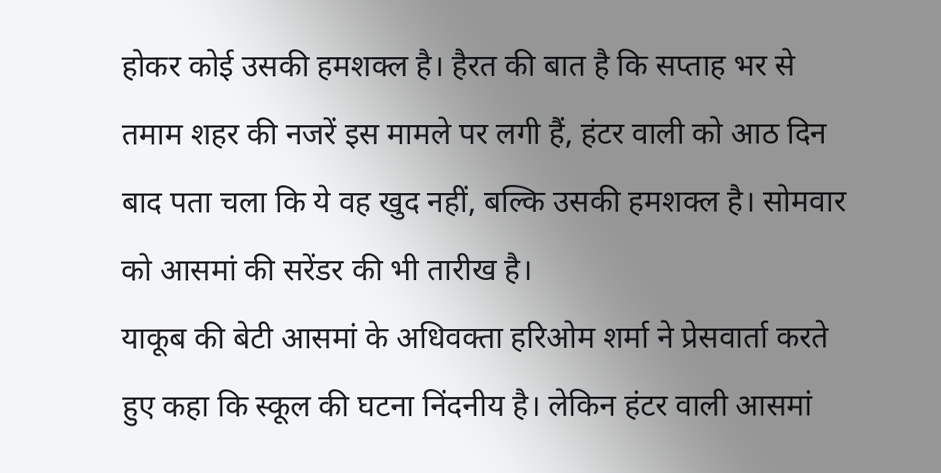होकर कोई उसकी हमशक्ल है। हैरत की बात है कि सप्ताह भर से तमाम शहर की नजरें इस मामले पर लगी हैं, हंटर वाली को आठ दिन बाद पता चला कि ये वह खुद नहीं, बल्कि उसकी हमशक्ल है। सोमवार को आसमां की सरेंडर की भी तारीख है।
याकूब की बेटी आसमां के अधिवक्ता हरिओम शर्मा ने प्रेसवार्ता करते हुए कहा कि स्कूल की घटना निंदनीय है। लेकिन हंटर वाली आसमां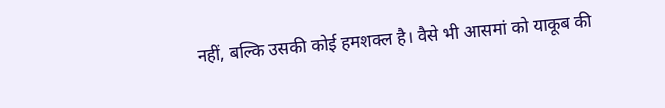नहीं, बल्कि उसकी कोई हमशक्ल है। वैसे भी आसमां को याकूब की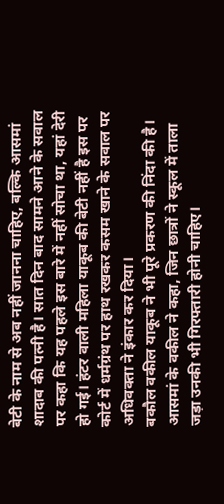बेटी के नाम से अब नहीं जानना चाहिए, बल्कि आसमां शादाब की पत्नी है। सात दिन बाद सामने आने के सवाल पर कहा कि यह पहले इस बारे में नहीं सोचा था, यहां देरी हो गई। हंटर वाली महिला याकूब की बेटी नहीं है इस पर कोर्ट में धर्मग्रंथ पर हाथ रखकर कसम खाने के सवाल पर अधिवक्ता ने इंकार कर दिया।
बकौल वकील याकूब ने भी पूरे प्रकरण की निंदा की है। आसमां के वकील ने कहा, जिन छात्रों ने स्कूल में ताला जड़ा उनकी भी गिरफ्तारी होनी चाहिए।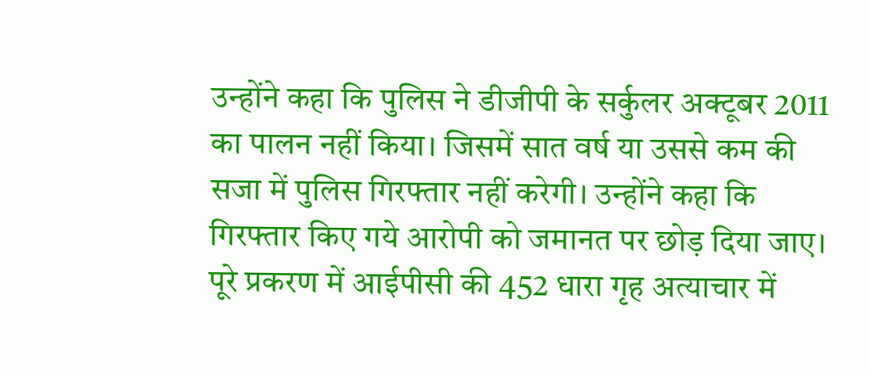उन्होंने कहा कि पुलिस ने डीजीपी के सर्कुलर अक्टूबर 2011 का पालन नहीं किया। जिसमें सात वर्ष या उससे कम की सजा में पुलिस गिरफ्तार नहीं करेगी। उन्होंने कहा कि गिरफ्तार किए गये आरोपी को जमानत पर छोड़ दिया जाए। पूरे प्रकरण में आईपीसी की 452 धारा गृह अत्याचार में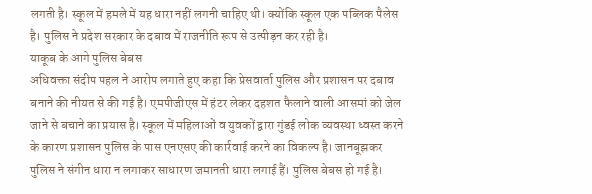लगती है। स्कूल में हमले में यह धारा नहीं लगनी चाहिए थी। क्योंकि स्कूल एक पब्लिक पैलेस है। पुलिस ने प्रदेश सरकार के दबाव में राजनीति रूप से उत्पीड़न कर रही है।
याकूब के आगे पुलिस बेबस
अधिवक्ता संदीप पहल ने आरोप लगाते हुए कहा कि प्रेसवार्ता पुलिस और प्रशासन पर दबाव बनाने की नीयत से की गई है। एमपीजीएस में हंटर लेकर दहशत फैलाने वाली आसमां को जेल जाने से बचाने का प्रयास है। स्कूल में महिलाओं व युवकों द्वारा गुंडई लोक व्यवस्था ध्वस्त करने के कारण प्रशासन पुलिस के पास एनएसए की कार्रवाई करने का विकल्प है। जानबूझकर पुलिस ने संगीन धारा न लगाकर साधारण जमानती धारा लगाई हैं। पुलिस बेबस हो गई है।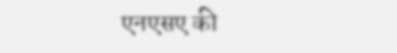एनएसए की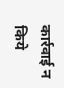कार्रवाई न किये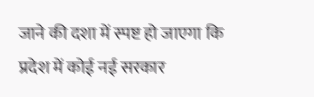जाने की दशा में स्पष्ट हो जाएगा कि प्रदेश में कोई नई सरकार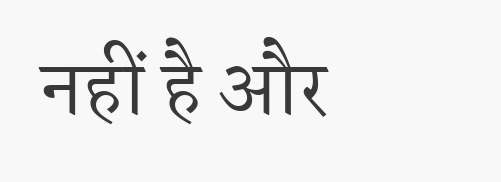नहीं है और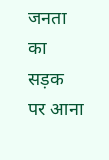जनता का सड़क पर आना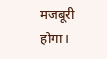मजबूरी होगा।